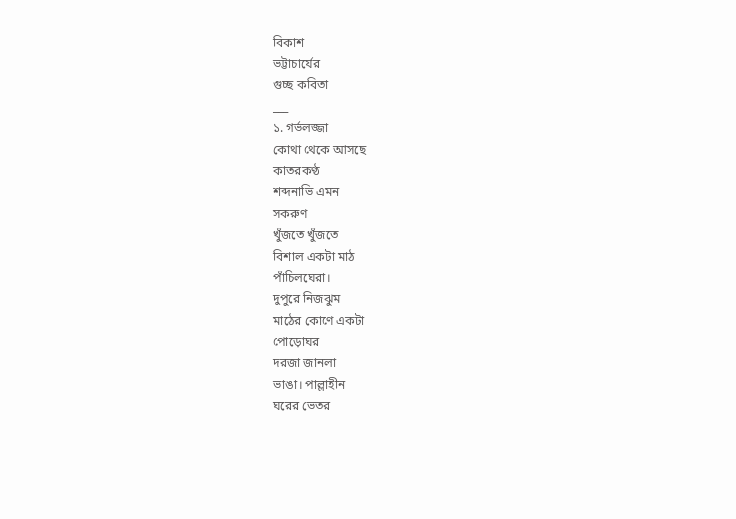বিকাশ
ভট্টাচার্যের
গুচ্ছ কবিতা
___
১. গর্ভলজ্জা
কোথা থেকে আসছে
কাতরকণ্ঠ
শব্দনাভি এমন
সকরুণ
খুঁজতে খুঁজতে
বিশাল একটা মাঠ
পাঁচিলঘেরা।
দুপুরে নিজঝুম
মাঠের কোণে একটা
পোড়োঘর
দরজা জানলা
ভাঙা। পাল্লাহীন
ঘরের ভেতর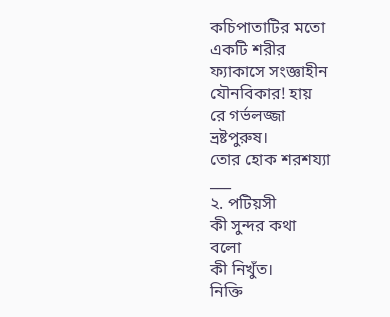কচিপাতাটির মতো
একটি শরীর
ফ্যাকাসে সংজ্ঞাহীন
যৌনবিকার! হায়
রে গর্ভলজ্জা
ভ্রষ্টপুরুষ।
তোর হোক শরশয্যা
___
২. পটিয়সী
কী সুন্দর কথা
বলো
কী নিখুঁত।
নিক্তি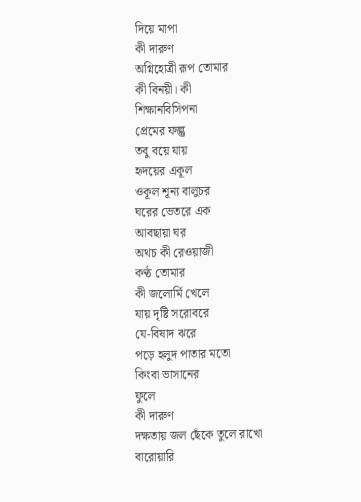দিয়ে মাপা
কী দারুণ
অগ্নিহোত্রী রূপ তোমার
কী বিনয়ী। কী
শিক্ষানবিসিপনা
প্রেমের ফল্গু
তবু বয়ে যায়
হৃদয়ের একূল
ওকূল শূন্য বালুচর
ঘরের ভেতরে এক
আবছায়া ঘর
অথচ কী রেওয়াজী
কণ্ঠ তোমার
কী জলোর্মি খেলে
যায় দৃষ্টি সরোবরে
যে-বিষাদ ঝরে
পড়ে হলুদ পাতার মতো
কিংবা ভাসানের
ফুলে
কী দারুণ
দক্ষতায় জল ছেঁকে তুলে রাখো
বারোয়ারি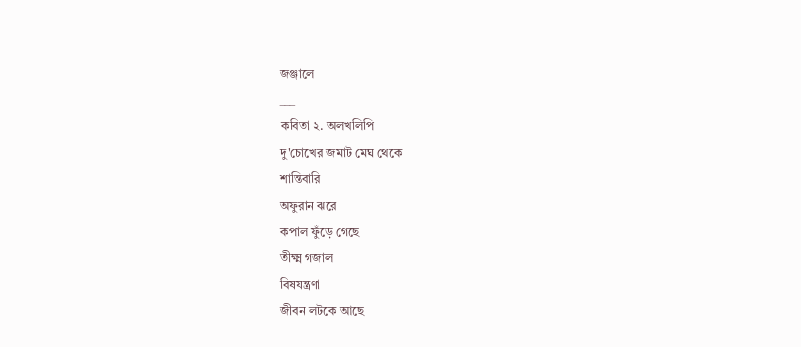জঞ্জালে
___
কবিতা ২. অলখলিপি
দু'চোখের জমাট মেঘ থেকে
শান্তিবারি
অফুরান ঝরে
কপাল ফুঁড়ে গেছে
তীক্ষ্ম গজাল
বিষযন্ত্রণা
জীবন লটকে আছে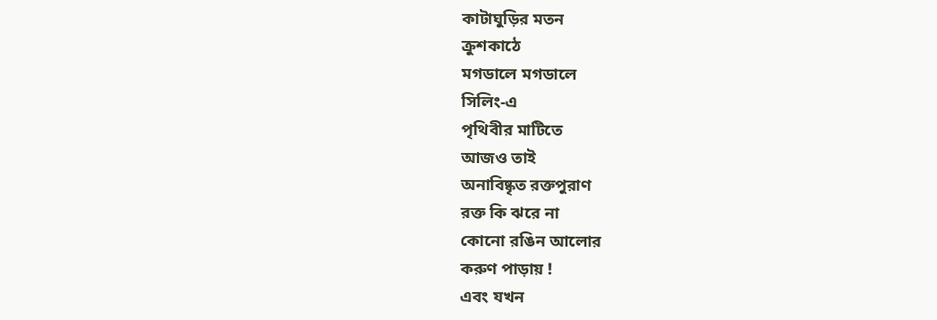কাটাঘুড়ির মতন
ক্রুশকাঠে
মগডালে মগডালে
সিলিং-এ
পৃথিবীর মাটিতে
আজও তাই
অনাবিষ্কৃত রক্তপুরাণ
রক্ত কি ঝরে না
কোনো রঙিন আলোর
করুণ পাড়ায় !
এবং যখন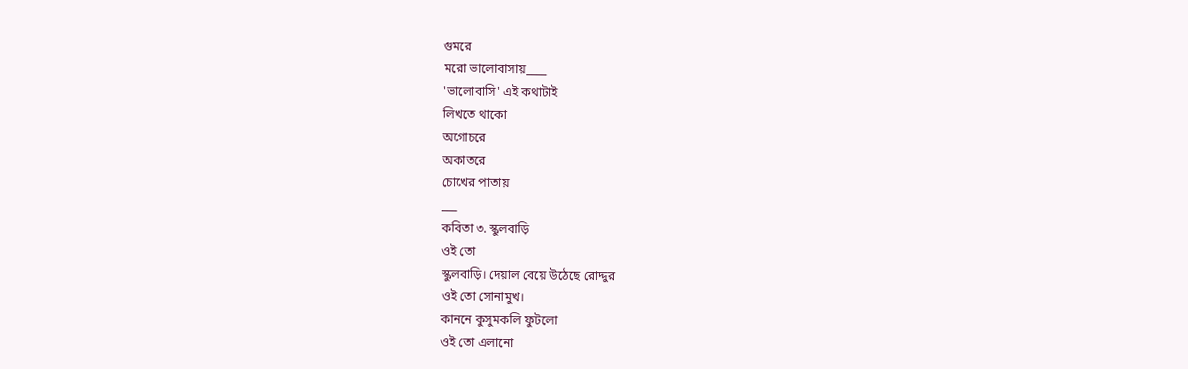গুমরে
মরো ভালোবাসায়____
'ভালোবাসি' এই কথাটাই
লিখতে থাকো
অগোচরে
অকাতরে
চোখের পাতায়
___
কবিতা ৩. স্কুলবাড়ি
ওই তো
স্কুলবাড়ি। দেয়াল বেয়ে উঠেছে রোদ্দুর
ওই তো সোনামুখ।
কাননে কুসুমকলি ফুটলো
ওই তো এলানো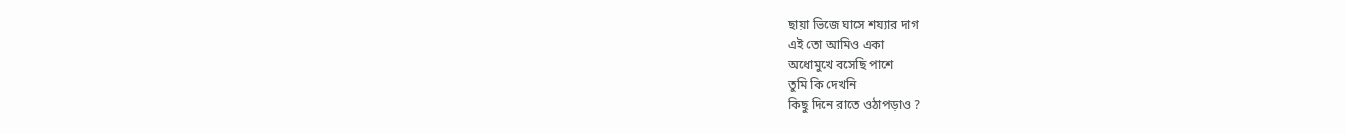ছায়া ভিজে ঘাসে শয্যার দাগ
এই তো আমিও একা
অধোমুখে বসেছি পাশে
তুমি কি দেখনি
কিছু দিনে রাতে ওঠাপড়াও ?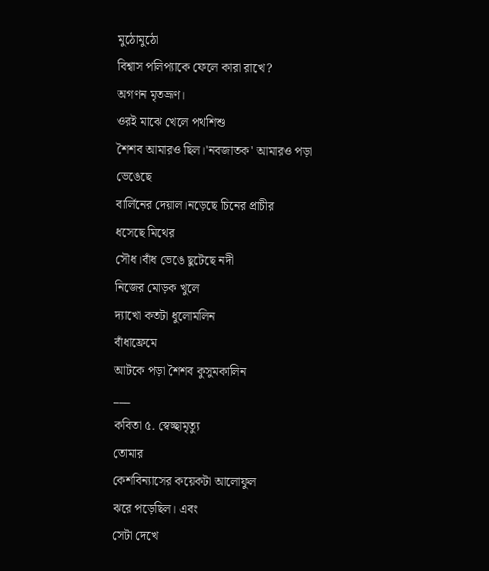মুঠোমুঠো
বিশ্বাস পলিপ্যাকে ফেলে কারা রাখে?
অগণন মৃতভ্রূণ।
ওরই মাঝে খেলে পথশিশু
শৈশব আমারও ছিল।'নবজাতক' আমারও পড়া
ভেঙেছে
বার্লিনের দেয়াল।নড়েছে চিনের প্রাচীর
ধসেছে মিথের
সৌধ।বাঁধ ভেঙে ছুটেছে নদী
নিজের মোড়ক খুলে
দ্যাখো কতটা ধুলোমলিন
বাঁধাফ্রেমে
আটকে পড়া শৈশব কুসুমকালিন
___
কবিতা ৫. স্বেচ্ছামৃত্যু
তোমার
কেশবিন্যাসের কয়েকটা আলোফুল
ঝরে পড়েছিল। এবং
সেটা দেখে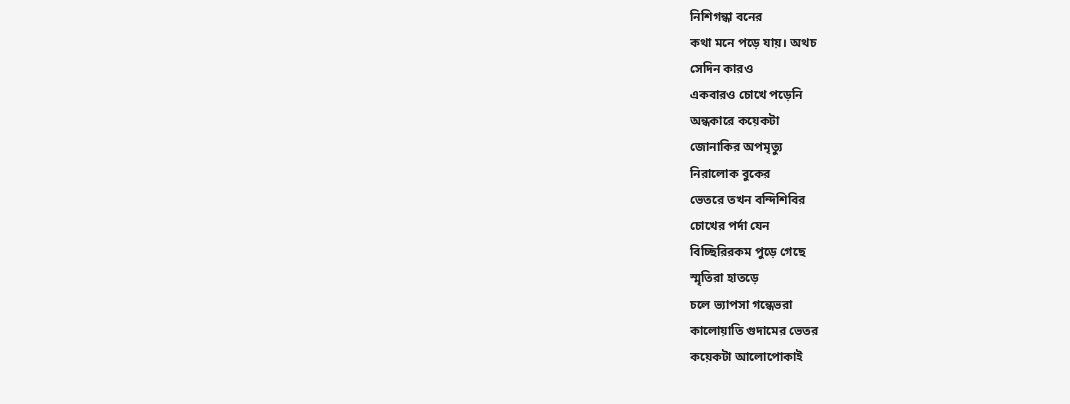নিশিগন্ধা বনের
কথা মনে পড়ে যায়। অথচ
সেদিন কারও
একবারও চোখে পড়েনি
অন্ধকারে কয়েকটা
জোনাকির অপমৃত্যু
নিরালোক বুকের
ভেতরে তখন বন্দিশিবির
চোখের পর্দা যেন
বিচ্ছিরিরকম পুড়ে গেছে
স্মৃতিরা হাতড়ে
চলে ভ্যাপসা গন্ধেভরা
কালোয়াতি গুদামের ভেতর
কয়েকটা আলোপোকাই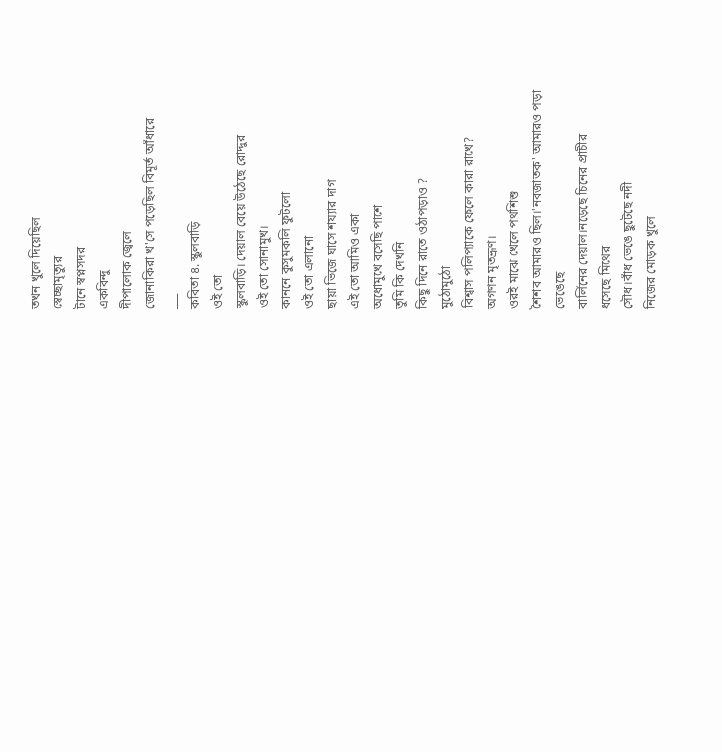তখন খুলে দিয়েছিল
স্বেচ্ছামৃত্যুর
টানে স্বপ্নসদর
একবিন্দু
দীপালোক জ্বেলে
জোনাকিরা খ'সে পড়েছিল বিমূর্ত আঁধারে
___
কবিতা ৪. স্কুলবাড়ি
ওই তো
স্কুলবাড়ি। দেয়াল বেয়ে উঠেছে রোদ্দুর
ওই তো সোনামুখ।
কাননে কুসুমকলি ফুটলো
ওই তো এলানো
ছায়া ভিজে ঘাসে শয্যার দাগ
এই তো আমিও একা
অধোমুখে বসেছি পাশে
তুমি কি দেখনি
কিছু দিনে রাতে ওঠাপড়াও ?
মুঠোমুঠো
বিশ্বাস পলিপ্যাকে ফেলে কারা রাখে?
অগণন মৃতভ্রূণ।
ওরই মাঝে খেলে পথশিশু
শৈশব আমারও ছিল।'নবজাতক' আমারও পড়া
ভেঙেছে
বার্লিনের দেয়াল।নড়েছে চিনের প্রাচীর
ধসেছে মিথের
সৌধ।বাঁধ ভেঙে ছুটেছে নদী
নিজের মোড়ক খুলে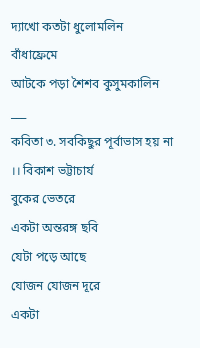দ্যাখো কতটা ধুলোমলিন
বাঁধাফ্রেমে
আটকে পড়া শৈশব কুসুমকালিন
___
কবিতা ৩. সবকিছুর পূর্বাভাস হয় না
।। বিকাশ ভট্টাচার্য
বুকের ভেতরে
একটা অন্তরঙ্গ ছবি
যেটা পড়ে আছে
যোজন যোজন দূরে
একটা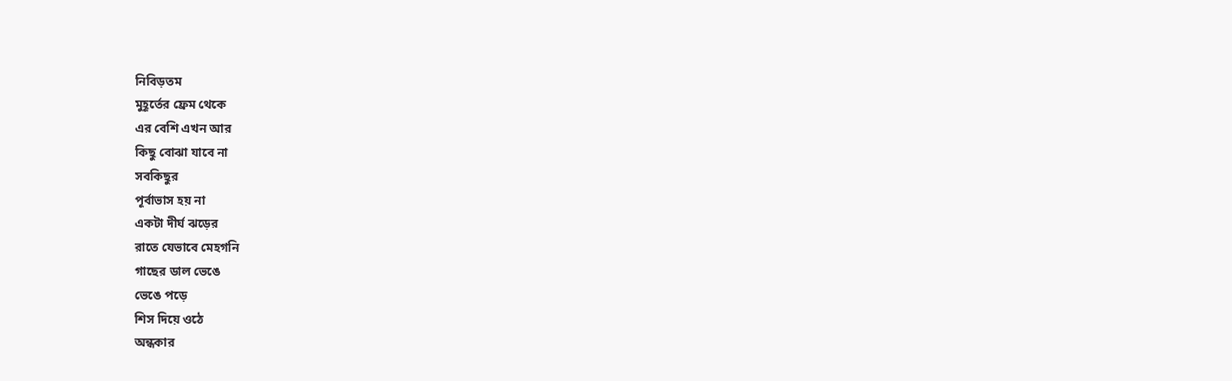নিবিড়তম
মুহূর্তের ফ্রেম থেকে
এর বেশি এখন আর
কিছু বোঝা যাবে না
সবকিছুর
পূর্বাভাস হয় না
একটা দীর্ঘ ঝড়ের
রাতে যেভাবে মেহগনি
গাছের ডাল ভেঙে
ভেঙে পড়ে
শিস দিয়ে ওঠে
অন্ধকার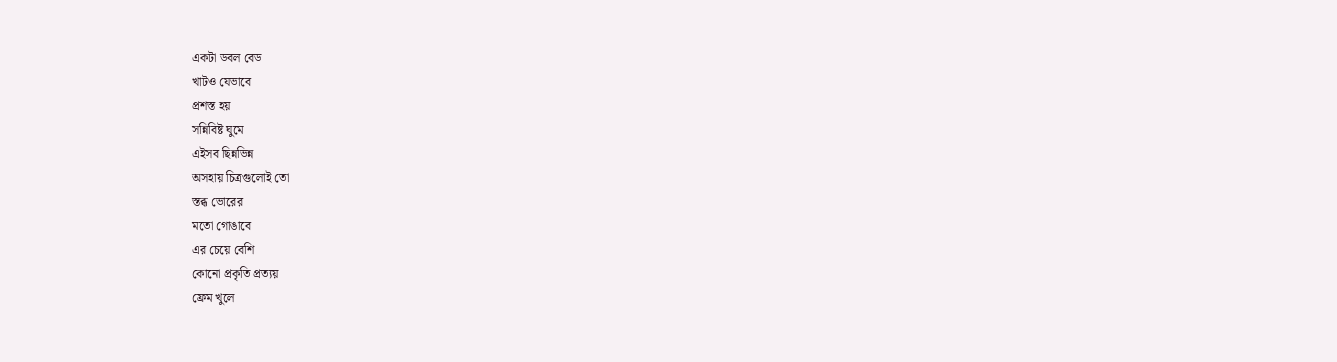একটা ডবল বেড
খাটও যেভাবে
প্রশস্ত হয়
সন্নিবিষ্ট ঘুমে
এইসব ছিন্নভিন্ন
অসহায় চিত্রগুলোই তো
স্তব্ধ ভোরের
মতো গোঙাবে
এর চেয়ে বেশি
কোনো প্রকৃতি প্রত্যয়
ফ্রেম খুলে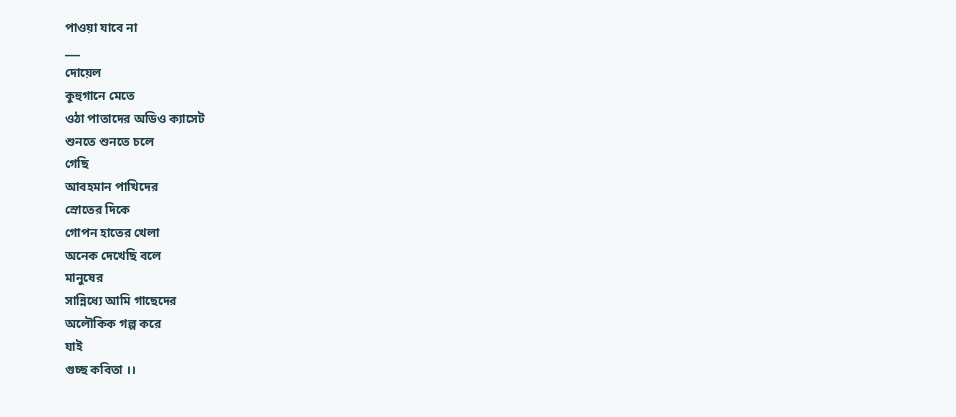পাওয়া যাবে না
___
দোয়েল
কুহুগানে মেতে
ওঠা পাতাদের অডিও ক্যাসেট
শুনতে শুনতে চলে
গেছি
আবহমান পাখিদের
স্রোতের দিকে
গোপন হাতের খেলা
অনেক দেখেছি বলে
মানুষের
সান্নিধ্যে আমি গাছেদের
অলৌকিক গল্প করে
যাই
গুচ্ছ কবিতা ।।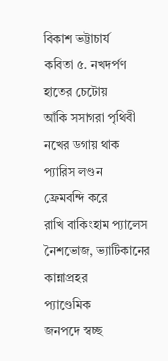বিকাশ ভট্টাচার্য
কবিতা ৫. নখদর্পণ
হাতের চেটোয়
আঁকি সসাগরা পৃথিবী
নখের ডগায় থাক
প্যারিস লণ্ডন
ফ্রেমবন্দি করে
রাখি বাকিংহাম প্যালেস
নৈশভোজ, ভ্যাটিকানের কান্নাপ্রহর
প্যাণ্ডেমিক
জনপদে স্বচ্ছ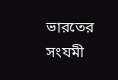ভারতের
সংযমী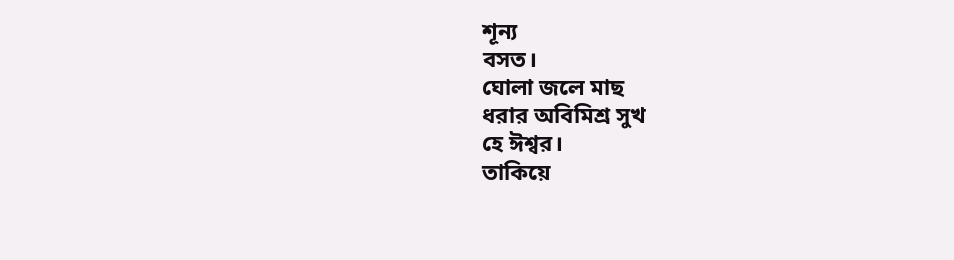শূন্য
বসত।
ঘোলা জলে মাছ
ধরার অবিমিশ্র সুখ
হে ঈশ্বর।
তাকিয়ে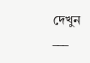দেখুন
___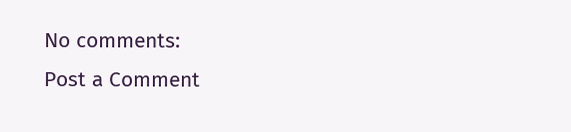No comments:
Post a Comment